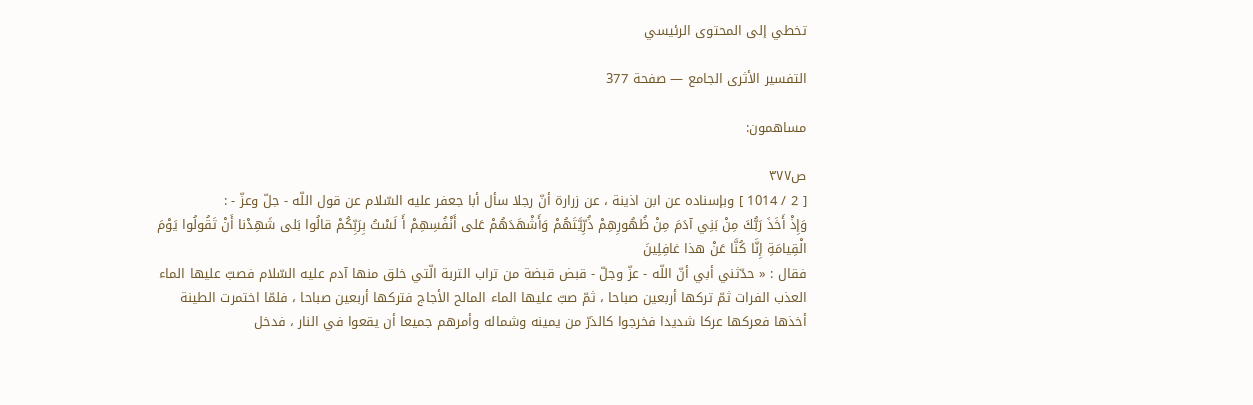تخطي إلى المحتوى الرئيسي

التفسير الأثرى الجامع — صفحة 377

مساهمون:

ص٣٧٧
[ 2 / 1014 ] وبإسناده عن ابن اذينة ، عن زرارة أنّ رجلا سأل أبا جعفر عليه السّلام عن قول اللّه - جلّ وعزّ - :
وَإِذْ أَخَذَ رَبُّكَ مِنْ بَنِي آدَمَ مِنْ ظُهُورِهِمْ ذُرِّيَّتَهُمْ وَأَشْهَدَهُمْ عَلى أَنْفُسِهِمْ أَ لَسْتُ بِرَبِّكُمْ قالُوا بَلى شَهِدْنا أَنْ تَقُولُوا يَوْمَ الْقِيامَةِ إِنَّا كُنَّا عَنْ هذا غافِلِينَ
فقال : « حدّثني أبي أنّ اللّه - عزّ وجلّ - قبض قبضة من تراب التربة الّتي خلق منها آدم عليه السّلام فصبّ عليها الماء العذب الفرات ثمّ تركها أربعين صباحا ، ثمّ صبّ عليها الماء المالح الأجاج فتركها أربعين صباحا ، فلمّا اختمرت الطينة أخذها فعركها عركا شديدا فخرجوا كالذرّ من يمينه وشماله وأمرهم جميعا أن يقعوا في النار ، فدخل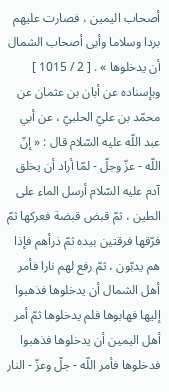أصحاب اليمين ، فصارت عليهم بردا وسلاما وأبى أصحاب الشمال أن يدخلوها » . [ 2 / 1015 ] وبإسناده عن أبان بن عثمان عن محمّد بن عليّ الحلبيّ ، عن أبي عبد اللّه عليه السّلام قال : « إنّ اللّه - عزّ وجلّ - لمّا أراد أن يخلق آدم عليه السّلام أرسل الماء على الطين ، ثمّ قبض قبضة فعركها ثمّ فرّقها فرقتين بيده ثمّ ذرأهم فإذا هم يدبّون ، ثمّ رفع لهم نارا فأمر أهل الشمال أن يدخلوها فذهبوا إليها فهابوها فلم يدخلوها ثمّ أمر أهل اليمين أن يدخلوها فذهبوا فدخلوها فأمر اللّه - جلّ وعزّ - النار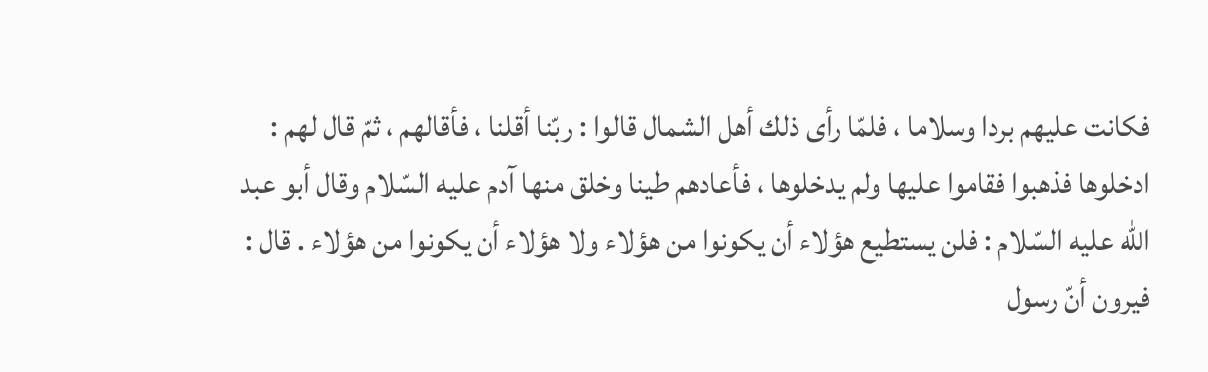فكانت عليهم بردا وسلاما ، فلمّا رأى ذلك أهل الشمال قالوا : ربّنا أقلنا ، فأقالهم ، ثمّ قال لهم : ادخلوها فذهبوا فقاموا عليها ولم يدخلوها ، فأعادهم طينا وخلق منها آدم عليه السّلام وقال أبو عبد اللّه عليه السّلام : فلن يستطيع هؤلاء أن يكونوا من هؤلاء ولا هؤلاء أن يكونوا من هؤلاء . قال : فيرون أنّ رسول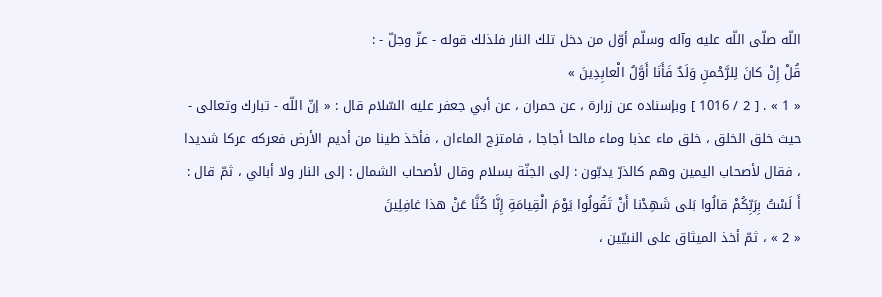اللّه صلّى اللّه عليه وآله وسلّم أوّل من دخل تلك النار فلذلك قوله - عزّ وجلّ - :
قُلْ إِنْ كانَ لِلرَّحْمنِ وَلَدٌ فَأَنَا أَوَّلُ الْعابِدِينَ »
« 1 » . [ 2 / 1016 ] وبإسناده عن زرارة ، عن حمران ، عن أبي جعفر عليه السّلام قال : « إنّ اللّه - تبارك وتعالى - حيث خلق الخلق ، خلق ماء عذبا وماء مالحا أجاجا ، فامتزج الماءان ، فأخذ طينا من أديم الأرض فعركه عركا شديدا ، فقال لأصحاب اليمين وهم كالذرّ يدبّون : إلى الجنّة بسلام وقال لأصحاب الشمال : إلى النار ولا أبالي ، ثمّ قال :
أَ لَسْتُ بِرَبِّكُمْ قالُوا بَلى شَهِدْنا أَنْ تَقُولُوا يَوْمَ الْقِيامَةِ إِنَّا كُنَّا عَنْ هذا غافِلِينَ
« 2 » ، ثمّ أخذ الميثاق على النبيّين ،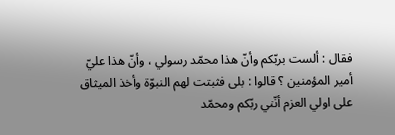فقال : ألست بربّكم وأنّ هذا محمّد رسولي ، وأنّ هذا عليّ أمير المؤمنين ؟ قالوا : بلى فثبتت لهم النبوّة وأخذ الميثاق على اولي العزم أنّني ربّكم ومحمّد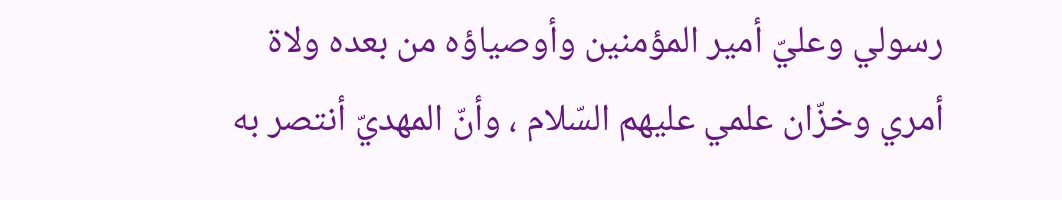رسولي وعليّ أمير المؤمنين وأوصياؤه من بعده ولاة أمري وخزّان علمي عليهم السّلام ، وأنّ المهديّ أنتصر به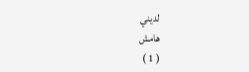لديني
هامش
( 1 )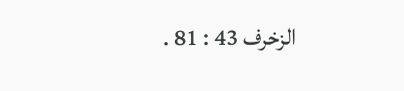الزخرف 43 : 81 .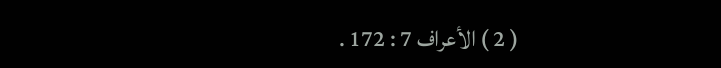( 2 ) الأعراف 7 : 172 .